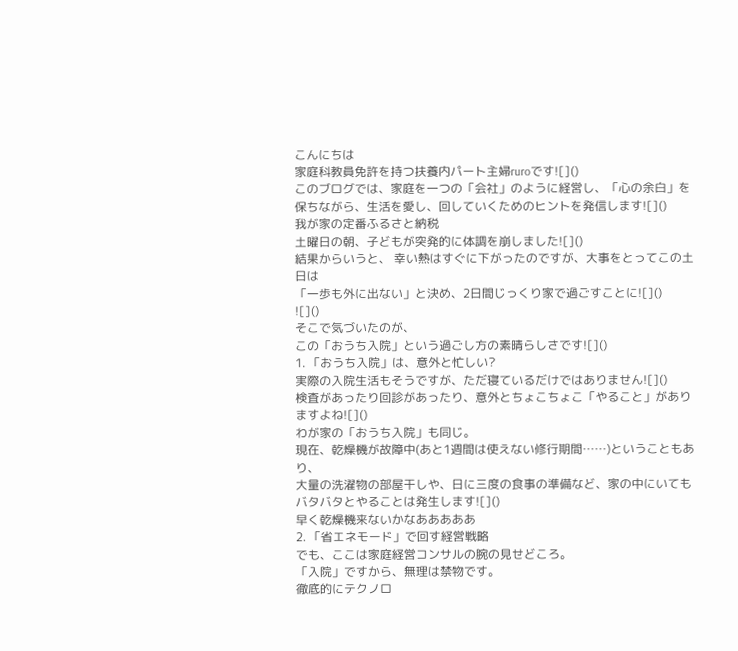こんにちは
家庭科教員免許を持つ扶養内パート主婦ruroです![]()
このブログでは、家庭を一つの「会社」のように経営し、「心の余白」を保ちながら、生活を愛し、回していくためのヒントを発信します![]()
我が家の定番ふるさと納税
土曜日の朝、子どもが突発的に体調を崩しました![]()
結果からいうと、 幸い熱はすぐに下がったのですが、大事をとってこの土日は
「一歩も外に出ない」と決め、2日間じっくり家で過ごすことに![]()
![]()
そこで気づいたのが、
この「おうち入院」という過ごし方の素晴らしさです![]()
1. 「おうち入院」は、意外と忙しい?
実際の入院生活もそうですが、ただ寝ているだけではありません![]()
検査があったり回診があったり、意外とちょこちょこ「やること」がありますよね![]()
わが家の「おうち入院」も同じ。
現在、乾燥機が故障中(あと1週間は使えない修行期間……)ということもあり、
大量の洗濯物の部屋干しや、日に三度の食事の準備など、家の中にいてもバタバタとやることは発生します![]()
早く乾燥機来ないかなあああああ
2. 「省エネモード」で回す経営戦略
でも、ここは家庭経営コンサルの腕の見せどころ。
「入院」ですから、無理は禁物です。
徹底的にテクノロ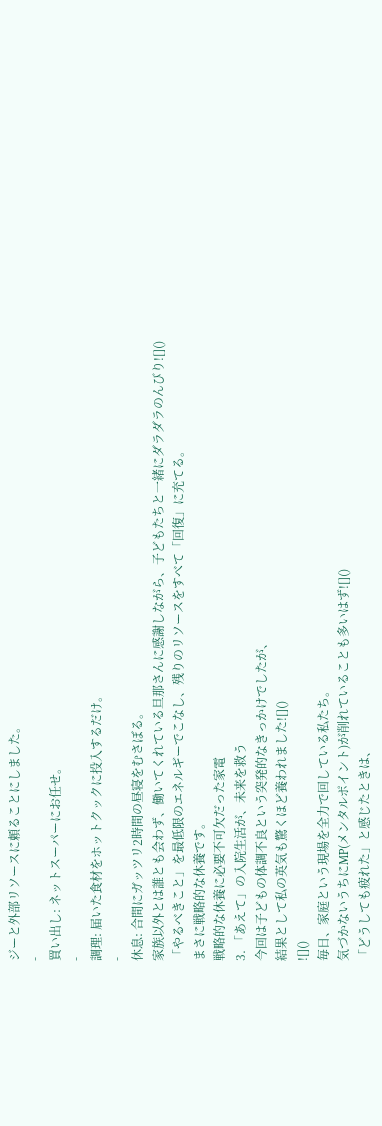ジーと外部リソースに頼ることにしました。
-
買い出し: ネットスーパーにお任せ。
-
調理: 届いた食材をホットクックに投入するだけ。
-
休息: 合間にガッツリ2時間の昼寝をむさぼる。
家族以外とは誰とも会わず、働いてくれている旦那さんに感謝しながら、子どもたちと一緒にダラダラのんびり![]()
「やるべきこと」を最低限のエネルギーでこなし、残りのリソースをすべて「回復」に充てる。
まさに戦略的な休養です。
戦略的な休養に必要不可欠だった家電
3. 「あえて」の入院生活が、未来を救う
今回は子どもの体調不良という突発的なきっかけでしたが、
結果として私の英気も驚くほど養われました![]()
![]()
毎日、家庭という現場を全力で回している私たち。
気づかないうちにMP(メンタルポイント)が削れていることも多いはず![]()
「どうしても疲れた」と感じたときは、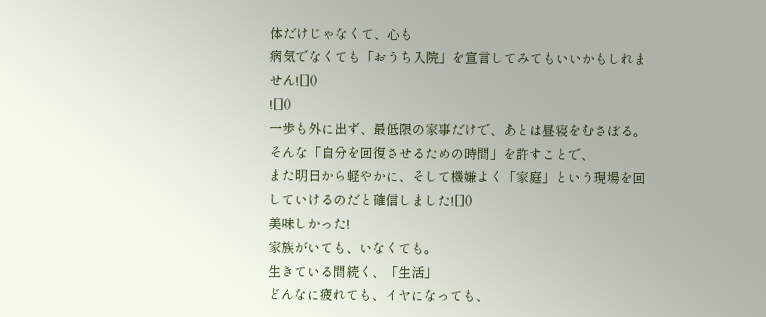体だけじゃなくて、心も
病気でなくても「おうち入院」を宣言してみてもいいかもしれません![]()
![]()
一歩も外に出ず、最低限の家事だけで、あとは昼寝をむさぼる。
そんな「自分を回復させるための時間」を許すことで、
また明日から軽やかに、そして機嫌よく「家庭」という現場を回していけるのだと確信しました![]()
美味しかった!
家族がいても、いなくても。
生きている間続く、「生活」
どんなに疲れても、イヤになっても、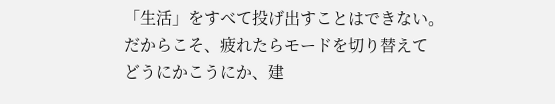「生活」をすべて投げ出すことはできない。
だからこそ、疲れたらモードを切り替えて
どうにかこうにか、建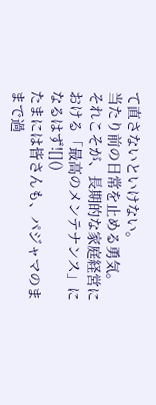て直さないといけない。
当たり前の日常を止める勇気。
それこそが、長期的な家庭経営における「最高のメンテナンス」になるはず![]()
たまには皆さんも、パジャマのままで過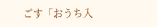ごす「おうち入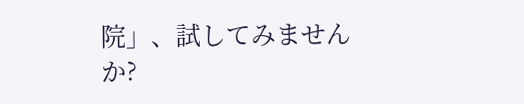院」、試してみませんか?